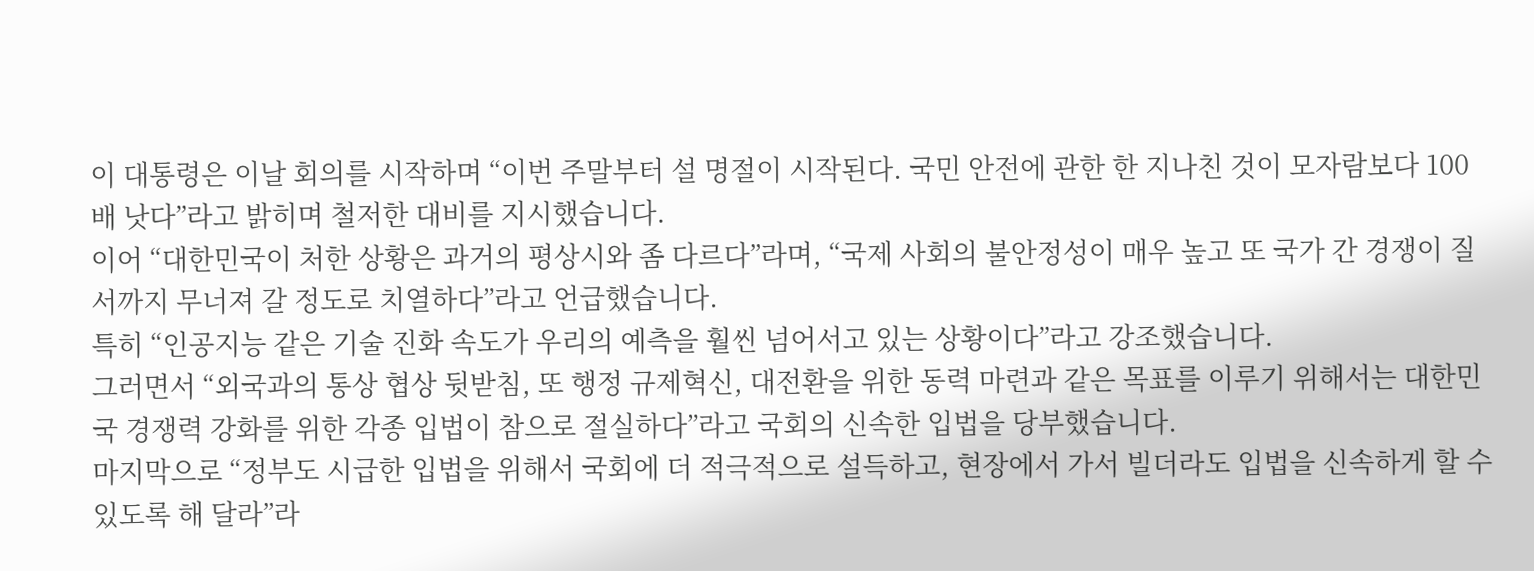이 대통령은 이날 회의를 시작하며 “이번 주말부터 설 명절이 시작된다. 국민 안전에 관한 한 지나친 것이 모자람보다 100배 낫다”라고 밝히며 철저한 대비를 지시했습니다.
이어 “대한민국이 처한 상황은 과거의 평상시와 좀 다르다”라며, “국제 사회의 불안정성이 매우 높고 또 국가 간 경쟁이 질서까지 무너져 갈 정도로 치열하다”라고 언급했습니다.
특히 “인공지능 같은 기술 진화 속도가 우리의 예측을 훨씬 넘어서고 있는 상황이다”라고 강조했습니다.
그러면서 “외국과의 통상 협상 뒷받침, 또 행정 규제혁신, 대전환을 위한 동력 마련과 같은 목표를 이루기 위해서는 대한민국 경쟁력 강화를 위한 각종 입법이 참으로 절실하다”라고 국회의 신속한 입법을 당부했습니다.
마지막으로 “정부도 시급한 입법을 위해서 국회에 더 적극적으로 설득하고, 현장에서 가서 빌더라도 입법을 신속하게 할 수 있도록 해 달라”라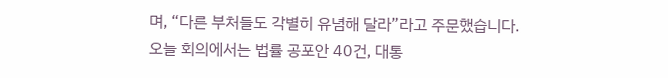며, “다른 부처들도 각별히 유념해 달라”라고 주문했습니다.
오늘 회의에서는 법률 공포안 40건, 대통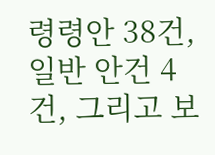령령안 38건, 일반 안건 4건, 그리고 보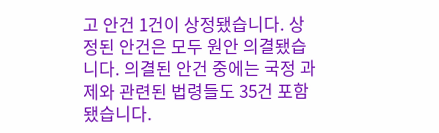고 안건 1건이 상정됐습니다. 상정된 안건은 모두 원안 의결됐습니다. 의결된 안건 중에는 국정 과제와 관련된 법령들도 35건 포함됐습니다.